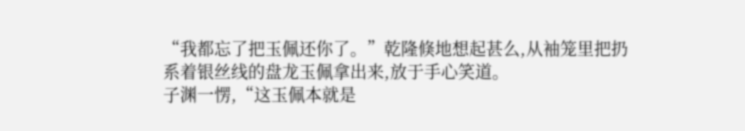“我都忘了把玉佩还你了。”乾隆倏地想起甚么,从袖笼里把扔系着银丝线的盘龙玉佩拿出来,放于手心笑道。
子渊一愣,“这玉佩本就是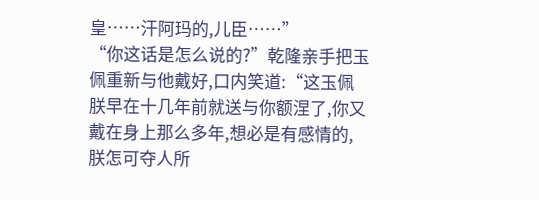皇……汗阿玛的,儿臣……”
“你这话是怎么说的?”乾隆亲手把玉佩重新与他戴好,口内笑道:“这玉佩朕早在十几年前就送与你额涅了,你又戴在身上那么多年,想必是有感情的,朕怎可夺人所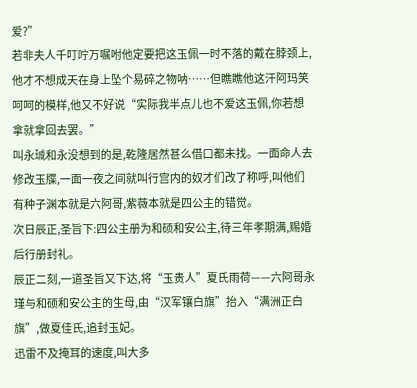爱?”
若非夫人千叮咛万嘱咐他定要把这玉佩一时不落的戴在脖颈上,他才不想成天在身上坠个易碎之物呐……但瞧瞧他这汗阿玛笑呵呵的模样,他又不好说“实际我半点儿也不爱这玉佩,你若想拿就拿回去罢。”
叫永珹和永没想到的是,乾隆居然甚么借口都未找。一面命人去修改玉牒,一面一夜之间就叫行宫内的奴才们改了称呼,叫他们有种子渊本就是六阿哥,紫薇本就是四公主的错觉。
次日辰正,圣旨下:四公主册为和硕和安公主,待三年孝期满,赐婚后行册封礼。
辰正二刻,一道圣旨又下达,将“玉贵人”夏氏雨荷——六阿哥永瑾与和硕和安公主的生母,由“汉军镶白旗”抬入“满洲正白旗”,做夏佳氏,追封玉妃。
迅雷不及掩耳的速度,叫大多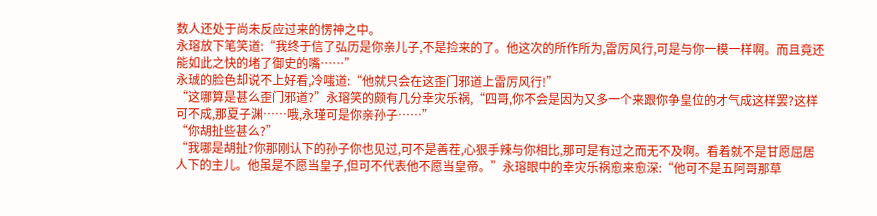数人还处于尚未反应过来的愣神之中。
永瑢放下笔笑道:“我终于信了弘历是你亲儿子,不是捡来的了。他这次的所作所为,雷厉风行,可是与你一模一样啊。而且竟还能如此之快的堵了御史的嘴……”
永珹的脸色却说不上好看,冷嗤道:“他就只会在这歪门邪道上雷厉风行!”
“这哪算是甚么歪门邪道?”永瑢笑的颇有几分幸灾乐祸,“四哥,你不会是因为又多一个来跟你争皇位的才气成这样罢?这样可不成,那夏子渊……哦,永瑾可是你亲孙子……”
“你胡扯些甚么?”
“我哪是胡扯?你那刚认下的孙子你也见过,可不是善茬,心狠手辣与你相比,那可是有过之而无不及啊。看着就不是甘愿屈居人下的主儿。他虽是不愿当皇子,但可不代表他不愿当皇帝。”永瑢眼中的幸灾乐祸愈来愈深:“他可不是五阿哥那草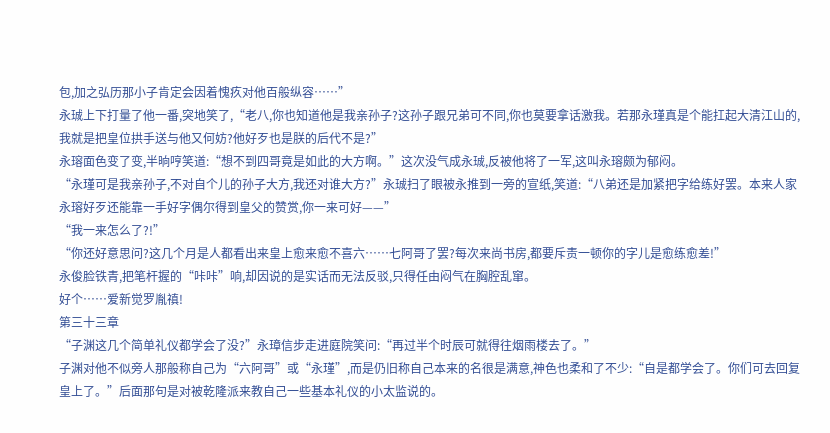包,加之弘历那小子肯定会因着愧疚对他百般纵容……”
永珹上下打量了他一番,突地笑了,“老八,你也知道他是我亲孙子?这孙子跟兄弟可不同,你也莫要拿话激我。若那永瑾真是个能扛起大清江山的,我就是把皇位拱手送与他又何妨?他好歹也是朕的后代不是?”
永瑢面色变了变,半晌哼笑道:“想不到四哥竟是如此的大方啊。”这次没气成永珹,反被他将了一军,这叫永瑢颇为郁闷。
“永瑾可是我亲孙子,不对自个儿的孙子大方,我还对谁大方?”永珹扫了眼被永推到一旁的宣纸,笑道:“八弟还是加紧把字给练好罢。本来人家永瑢好歹还能靠一手好字偶尔得到皇父的赞赏,你一来可好——”
“我一来怎么了?!”
“你还好意思问?这几个月是人都看出来皇上愈来愈不喜六……七阿哥了罢?每次来尚书房,都要斥责一顿你的字儿是愈练愈差!”
永俊脸铁青,把笔杆握的“咔咔”响,却因说的是实话而无法反驳,只得任由闷气在胸腔乱窜。
好个……爱新觉罗胤禛!
第三十三章
“子渊这几个简单礼仪都学会了没?”永璋信步走进庭院笑问:“再过半个时辰可就得往烟雨楼去了。”
子渊对他不似旁人那般称自己为“六阿哥”或“永瑾”,而是仍旧称自己本来的名很是满意,神色也柔和了不少:“自是都学会了。你们可去回复皇上了。”后面那句是对被乾隆派来教自己一些基本礼仪的小太监说的。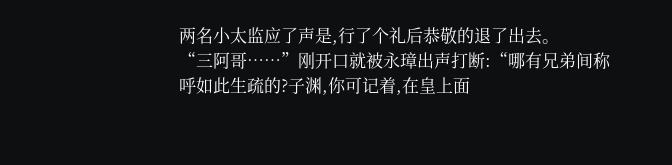两名小太监应了声是,行了个礼后恭敬的退了出去。
“三阿哥……”刚开口就被永璋出声打断:“哪有兄弟间称呼如此生疏的?子渊,你可记着,在皇上面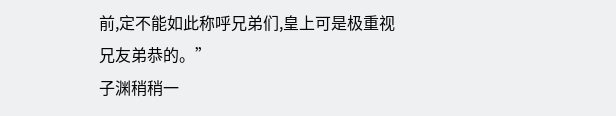前,定不能如此称呼兄弟们,皇上可是极重视兄友弟恭的。”
子渊稍稍一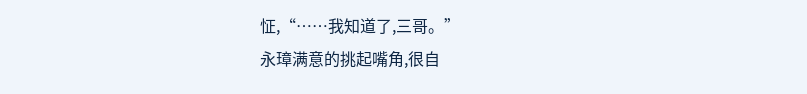怔,“……我知道了,三哥。”
永璋满意的挑起嘴角,很自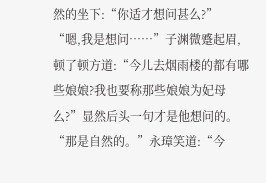然的坐下:“你适才想问甚么?”
“嗯,我是想问……”子渊微蹙起眉,顿了顿方道:“今儿去烟雨楼的都有哪些娘娘?我也要称那些娘娘为妃母么?”显然后头一句才是他想问的。
“那是自然的。”永璋笑道:“今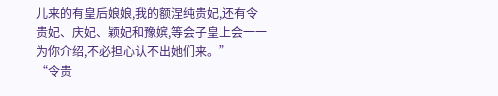儿来的有皇后娘娘,我的额涅纯贵妃,还有令贵妃、庆妃、颖妃和豫嫔,等会子皇上会一一为你介绍,不必担心认不出她们来。”
“令贵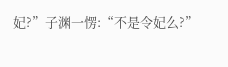妃?”子渊一愣:“不是令妃么?”